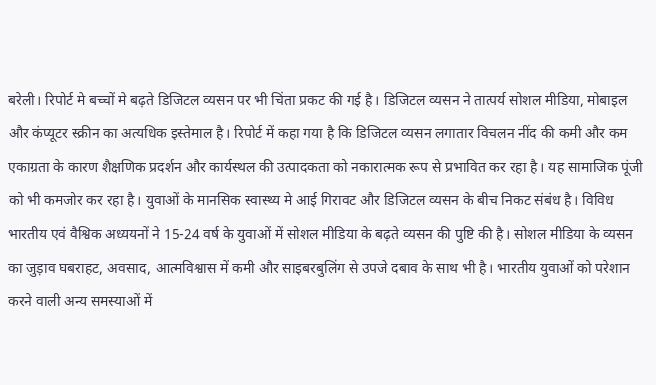बरेली। रिपोर्ट मे बच्चों मे बढ़ते डिजिटल व्यसन पर भी चिंता प्रकट की गई है। डिजिटल व्यसन ने तात्पर्य सोशल मीडिया, मोबाइल और कंप्यूटर स्क्रीन का अत्यधिक इस्तेमाल है। रिपोर्ट में कहा गया है कि डिजिटल व्यसन लगातार विचलन नींद की कमी और कम एकाग्रता के कारण शैक्षणिक प्रदर्शन और कार्यस्थल की उत्पादकता को नकारात्मक रूप से प्रभावित कर रहा है। यह सामाजिक पूंजी को भी कमजोर कर रहा है। युवाओं के मानसिक स्वास्थ्य मे आई गिरावट और डिजिटल व्यसन के बीच निकट संबंध है। विविध भारतीय एवं वैश्विक अध्ययनों ने 15-24 वर्ष के युवाओं में सोशल मीडिया के बढ़ते व्यसन की पुष्टि की है। सोशल मीडिया के व्यसन का जुड़ाव घबराहट, अवसाद, आत्मविश्वास में कमी और साइबरबुलिंग से उपजे दबाव के साथ भी है। भारतीय युवाओं को परेशान करने वाली अन्य समस्याओं में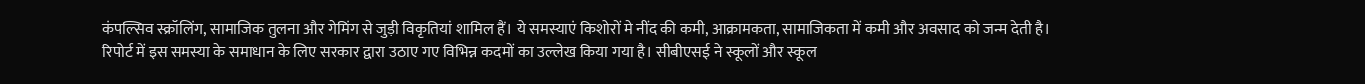कंपल्सिव स्क्रॉलिंग, सामाजिक तुलना और गेमिंग से जुड़ी विकृतियां शामिल हैं। ये समस्याएं किशोरों मे नींद की कमी, आक्रामकता, सामाजिकता में कमी और अवसाद को जन्म देती है। रिपोर्ट में इस समस्या के समाधान के लिए सरकार द्वारा उठाए गए विभिन्न कदमों का उल्लेख किया गया है। सीबीएसई ने स्कूलों और स्कूल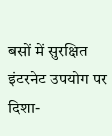बसों में सुरक्षित इंटरनेट उपयोग पर दिशा-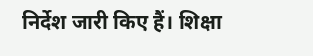निर्देश जारी किए हैं। शिक्षा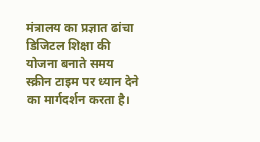मंत्रालय का प्रज्ञात ढांचा डिजिटल शिक्षा की योजना बनाते समय स्क्रीन टाइम पर ध्यान देने का मार्गदर्शन करता है।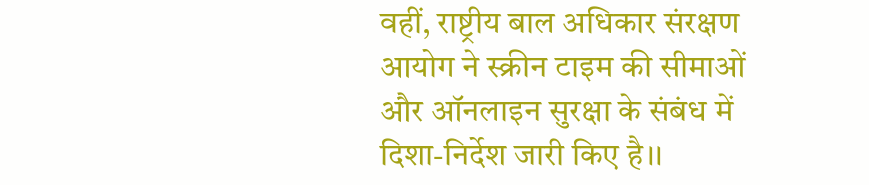वहीं, राष्ट्रीय बाल अधिकार संरक्षण आयोग ने स्क्रीन टाइम की सीमाओं और ऑनलाइन सुरक्षा के संबंध में दिशा-निर्देश जारी किए है।।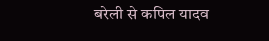बरेली से कपिल यादव